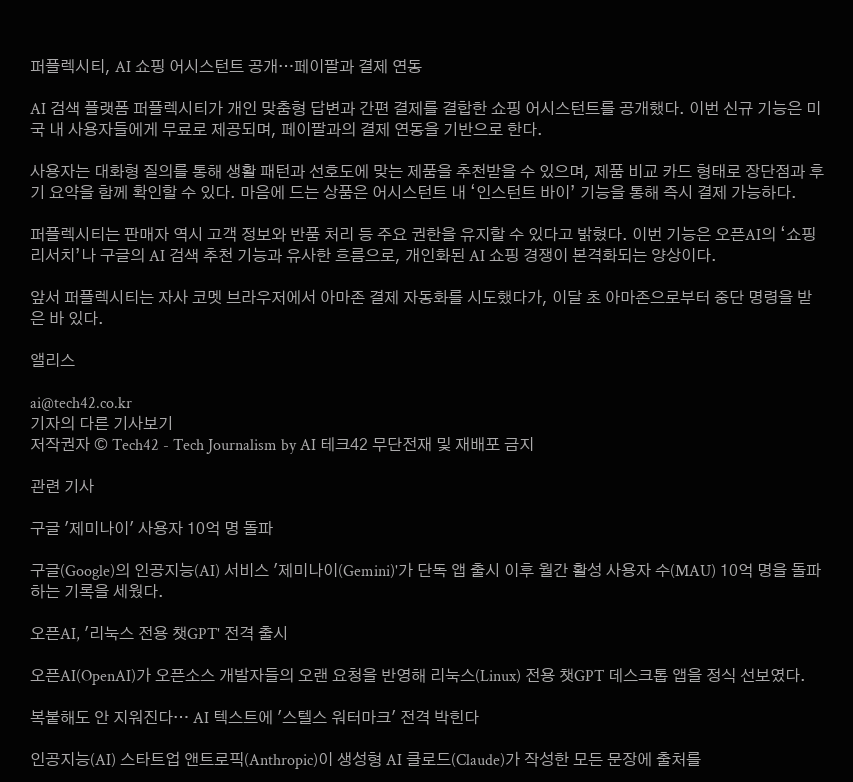퍼플렉시티, AI 쇼핑 어시스턴트 공개…페이팔과 결제 연동

AI 검색 플랫폼 퍼플렉시티가 개인 맞춤형 답변과 간편 결제를 결합한 쇼핑 어시스턴트를 공개했다. 이번 신규 기능은 미국 내 사용자들에게 무료로 제공되며, 페이팔과의 결제 연동을 기반으로 한다.

사용자는 대화형 질의를 통해 생활 패턴과 선호도에 맞는 제품을 추천받을 수 있으며, 제품 비교 카드 형태로 장단점과 후기 요약을 함께 확인할 수 있다. 마음에 드는 상품은 어시스턴트 내 ‘인스턴트 바이’ 기능을 통해 즉시 결제 가능하다.

퍼플렉시티는 판매자 역시 고객 정보와 반품 처리 등 주요 권한을 유지할 수 있다고 밝혔다. 이번 기능은 오픈AI의 ‘쇼핑 리서치’나 구글의 AI 검색 추천 기능과 유사한 흐름으로, 개인화된 AI 쇼핑 경쟁이 본격화되는 양상이다.

앞서 퍼플렉시티는 자사 코멧 브라우저에서 아마존 결제 자동화를 시도했다가, 이달 초 아마존으로부터 중단 명령을 받은 바 있다.

앨리스

ai@tech42.co.kr
기자의 다른 기사보기
저작권자 © Tech42 - Tech Journalism by AI 테크42 무단전재 및 재배포 금지

관련 기사

구글 '제미나이' 사용자 10억 명 돌파

구글(Google)의 인공지능(AI) 서비스 '제미나이(Gemini)'가 단독 앱 출시 이후 월간 활성 사용자 수(MAU) 10억 명을 돌파하는 기록을 세웠다.

오픈AI, '리눅스 전용 챗GPT' 전격 출시

오픈AI(OpenAI)가 오픈소스 개발자들의 오랜 요청을 반영해 리눅스(Linux) 전용 챗GPT 데스크톱 앱을 정식 선보였다.

복붙해도 안 지워진다… AI 텍스트에 '스텔스 워터마크' 전격 박힌다

인공지능(AI) 스타트업 앤트로픽(Anthropic)이 생성형 AI 클로드(Claude)가 작성한 모든 문장에 출처를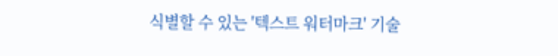식별할 수 있는 '텍스트 워터마크' 기술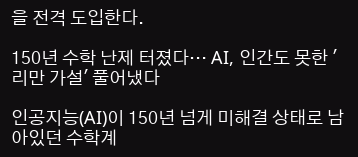을 전격 도입한다.

150년 수학 난제 터졌다… AI, 인간도 못한 '리만 가설' 풀어냈다

인공지능(AI)이 150년 넘게 미해결 상태로 남아있던 수학계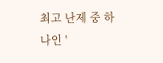최고 난제 중 하나인 '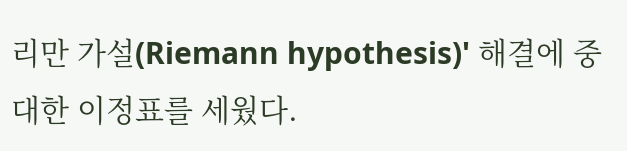리만 가설(Riemann hypothesis)' 해결에 중대한 이정표를 세웠다.